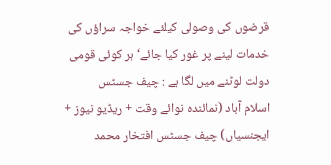قرضوں کی وصولی کیلئے خواجہ سراؤں کی خدمات لینے پر غور کیا جائے‘ ہر کوئی قومی دولت لوٹنے میں لگا ہے : چیف جسٹس
اسلام آباد (نمائندہ نوائے وقت + ریڈیو نیوز + ایجنسیاں) چیف جسٹس افتخار محمد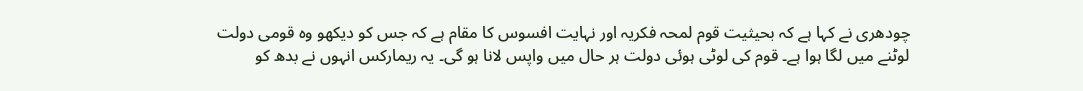چودھری نے کہا ہے کہ بحیثیت قوم لمحہ فکریہ اور نہایت افسوس کا مقام ہے کہ جس کو دیکھو وہ قومی دولت لوٹنے میں لگا ہوا ہے۔ قوم کی لوٹی ہوئی دولت ہر حال میں واپس لانا ہو گی۔ یہ ریمارکس انہوں نے بدھ کو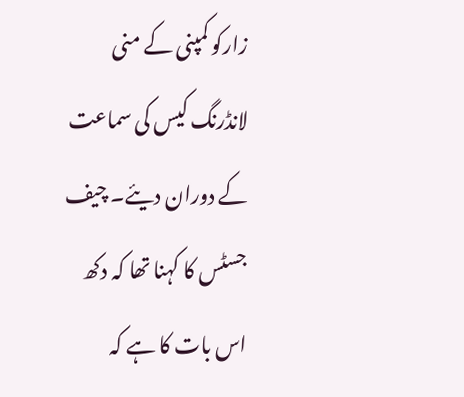زارکو کمپنی کے منی لانڈرنگ کیس کی سماعت کے دوران دیئے۔ چیف جسٹس کا کہنا تھا کہ دکھ اس بات کا ہے کہ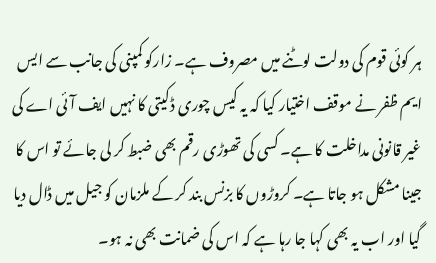ہر کوئی قوم کی دولت لوٹنے میں مصروف ہے۔ زارکو کمپنی کی جانب سے ایس ایم ظفر نے موقف اختیار کیا کہ یہ کیس چوری ڈکیتی کا نہیں ایف آئی اے کی غیر قانونی مداخلت کا ہے۔ کسی کی تھوڑی رقم بھی ضبط کر لی جائے تو اس کا جینا مشکل ہو جاتا ہے۔ کروڑوں کا بزنس بند کر کے ملزمان کو جیل میں ڈال دیا گیا اور اب یہ بھی کہا جا رہا ہے کہ اس کی ضمانت بھی نہ ہو۔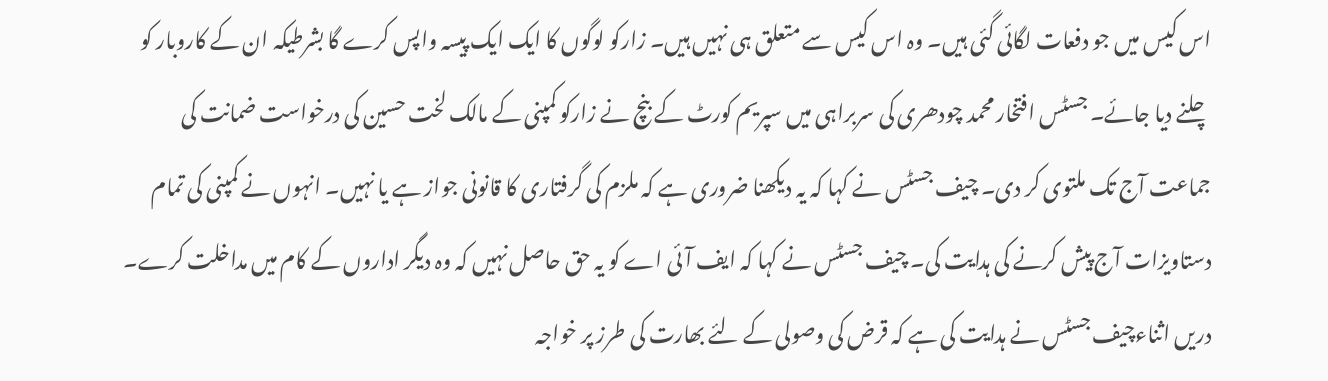اس کیس میں جو دفعات لگائی گئی ہیں۔ وہ اس کیس سے متعلق ہی نہیں ہیں۔ زارکو لوگوں کا ایک ایک پیسہ واپس کرے گا بشرطیکہ ان کے کاروبار کو چلنے دیا جائے۔ جسٹس افتخار محمد چودھری کی سربراہی میں سپریم کورٹ کے بنچ نے زارکو کمپنی کے مالک لخت حسین کی درخواست ضمانت کی جماعت آج تک ملتوی کر دی۔ چیف جسٹس نے کہا کہ یہ دیکھنا ضروری ہے کہ ملزم کی گرفتاری کا قانونی جواز ہے یا نہیں۔ انہوں نے کمپنی کی تمام دستاویزات آج پیش کرنے کی ہدایت کی۔ چیف جسٹس نے کہا کہ ایف آئی اے کو یہ حق حاصل نہیں کہ وہ دیگر اداروں کے کام میں مداخلت کرے۔ دریں اثناءچیف جسٹس نے ہدایت کی ہے کہ قرض کی وصولی کے لئے بھارت کی طرز پر خواجہ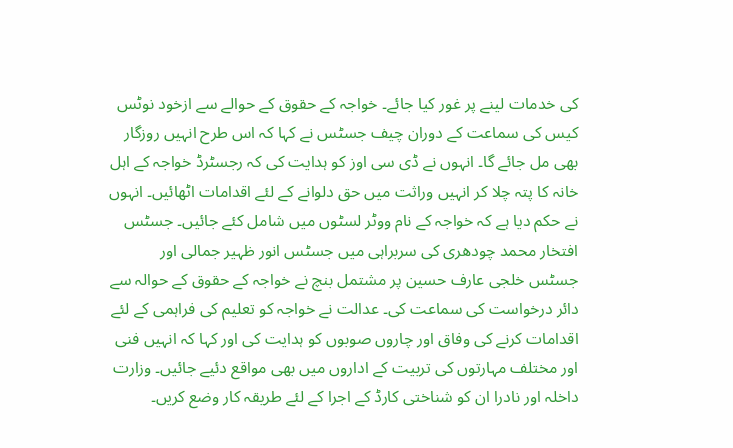کی خدمات لینے پر غور کیا جائے۔ خواجہ کے حقوق کے حوالے سے ازخود نوٹس کیس کی سماعت کے دوران چیف جسٹس نے کہا کہ اس طرح انہیں روزگار بھی مل جائے گا۔ انہوں نے ڈی سی اوز کو ہدایت کی کہ رجسٹرڈ خواجہ کے اہل خانہ کا پتہ چلا کر انہیں وراثت میں حق دلوانے کے لئے اقدامات اٹھائیں۔ انہوں نے حکم دیا ہے کہ خواجہ کے نام ووٹر لسٹوں میں شامل کئے جائیں۔ جسٹس افتخار محمد چودھری کی سربراہی میں جسٹس انور ظہیر جمالی اور جسٹس خلجی عارف حسین پر مشتمل بنچ نے خواجہ کے حقوق کے حوالہ سے دائر درخواست کی سماعت کی۔ عدالت نے خواجہ کو تعلیم کی فراہمی کے لئے اقدامات کرنے کی وفاق اور چاروں صوبوں کو ہدایت کی اور کہا کہ انہیں فنی اور مختلف مہارتوں کی تربیت کے اداروں میں بھی مواقع دئیے جائیں۔ وزارت داخلہ اور نادرا ان کو شناختی کارڈ کے اجرا کے لئے طریقہ کار وضع کریں۔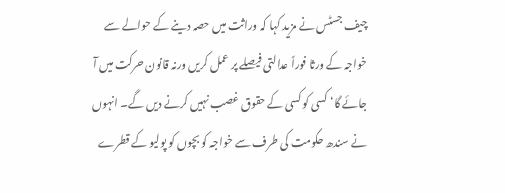چیف جسٹس نے مزید کہا کہ وراثت میں حصہ دینے کے حوالے سے خواجہ کے ورثا فوراً عدالتی فیصلے پر عمل کریں ورنہ قانون حرکت میں آ جائے گا‘ کسی کو کسی کے حقوق غصب نہیں کرنے دیں گے۔ انہوں نے سندھ حکومت کی طرف سے خواجہ کو بچوں کو پولیو کے قطرے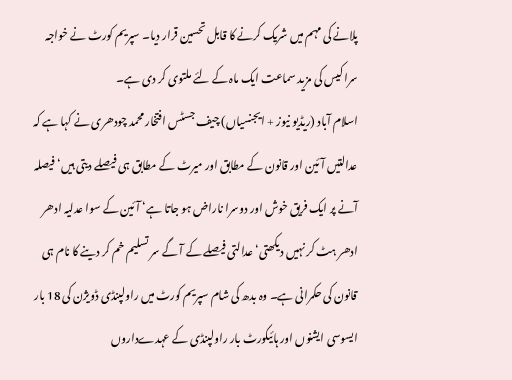پلانے کی مہم میں شریک کرنے کا قابل تحسین قرار دیا۔ سپریم کورٹ نے خواجہ سرا کیس کی مزید سماعت ایک ماہ کے لئے ملتوی کر دی ہے۔
اسلام آباد (ریڈیو نیوز + ایجنسیاں) چیف جسٹس افتخار محمد چودھری نے کہا ہے کہ عدالتیں آئین اور قانون کے مطابق اور میرٹ کے مطابق ہی فیصلے دیتی ہیں‘ فیصلہ آنے پر ایک فریق خوش اور دوسرا ناراض ہو جاتا ہے‘ آئین کے سوا عدلیہ ادھر ادھر ہٹ کر نہیں دیکھتی‘ عدالتی فیصلے کے آ گے سر تسلیم خم کر دینے کا نام ہی قانون کی حکمرانی ہے۔ وہ بدھ کی شام سپریم کورٹ میں راولپنڈی ڈویژن کی 18 بار ایسوسی ایشنوں اور ہائیکورٹ بار راولپنڈی کے عہدےداروں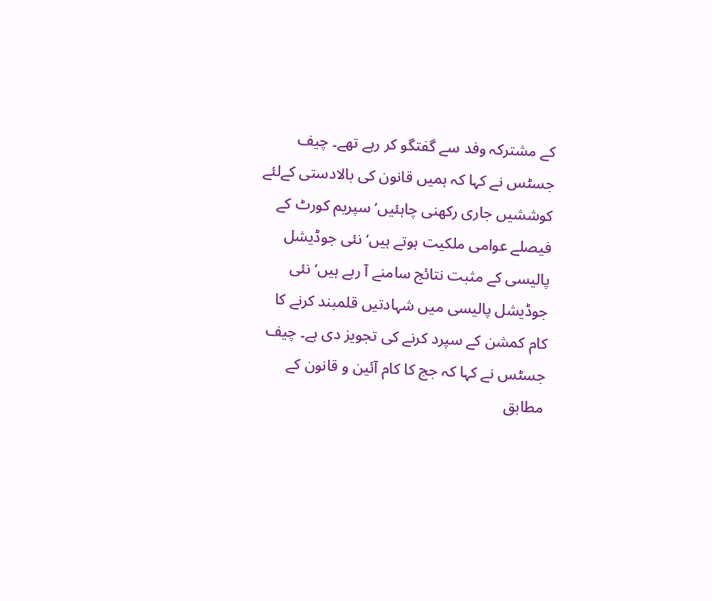کے مشترکہ وفد سے گفتگو کر رہے تھے۔ چیف جسٹس نے کہا کہ ہمیں قانون کی بالادستی کےلئے کوششیں جاری رکھنی چاہئیں‘ سپریم کورٹ کے فیصلے عوامی ملکیت ہوتے ہیں‘ نئی جوڈیشل پالیسی کے مثبت نتائج سامنے آ رہے ہیں‘ نئی جوڈیشل پالیسی میں شہادتیں قلمبند کرنے کا کام کمشن کے سپرد کرنے کی تجویز دی ہے۔ چیف جسٹس نے کہا کہ جج کا کام آئین و قانون کے مطابق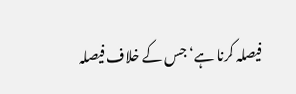فیصلہ کرنا ہے‘ جس کے خلاف فیصلہ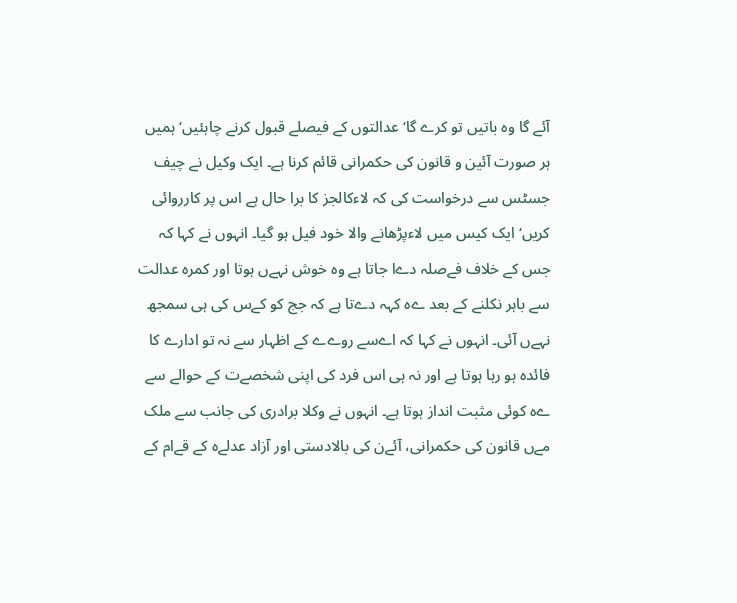آئے گا وہ باتیں تو کرے گا‘ عدالتوں کے فیصلے قبول کرنے چاہئیں‘ ہمیں ہر صورت آئین و قانون کی حکمرانی قائم کرنا ہے۔ ایک وکیل نے چیف جسٹس سے درخواست کی کہ لاءکالجز کا برا حال ہے اس پر کارروائی کریں‘ ایک کیس میں لاءپڑھانے والا خود فیل ہو گیا۔ انہوں نے کہا کہ جس کے خلاف فےصلہ دےا جاتا ہے وہ خوش نہےں ہوتا اور کمرہ عدالت سے باہر نکلنے کے بعد ےہ کہہ دےتا ہے کہ جج کو کےس کی ہی سمجھ نہےں آئی۔ انہوں نے کہا کہ اےسے روےے کے اظہار سے نہ تو ادارے کا فائدہ ہو رہا ہوتا ہے اور نہ ہی اس فرد کی اپنی شخصےت کے حوالے سے ےہ کوئی مثبت انداز ہوتا ہے۔ انہوں نے وکلا برادری کی جانب سے ملک مےں قانون کی حکمرانی، آئےن کی بالادستی اور آزاد عدلےہ کے قےام کے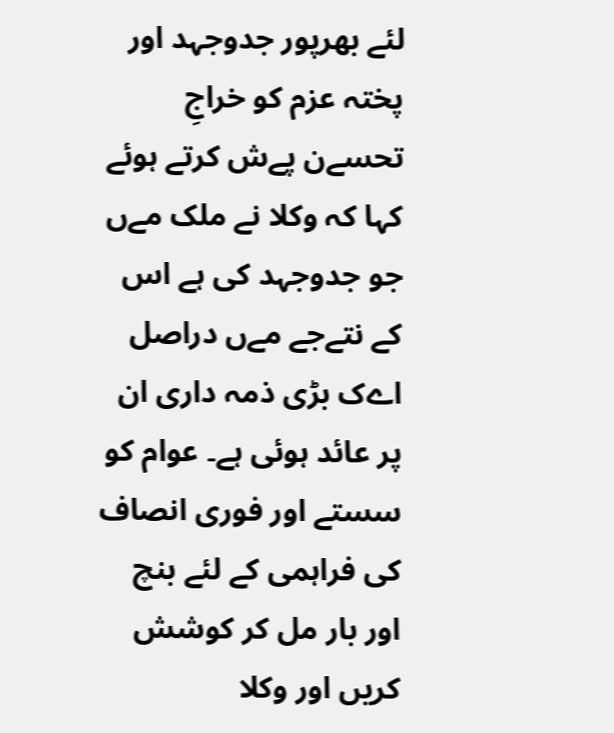لئے بھرپور جدوجہد اور پختہ عزم کو خراجِ تحسےن پےش کرتے ہوئے کہا کہ وکلا نے ملک مےں جو جدوجہد کی ہے اس کے نتےجے مےں دراصل اےک بڑی ذمہ داری ان پر عائد ہوئی ہے۔ عوام کو سستے اور فوری انصاف کی فراہمی کے لئے بنچ اور بار مل کر کوشش کریں اور وکلا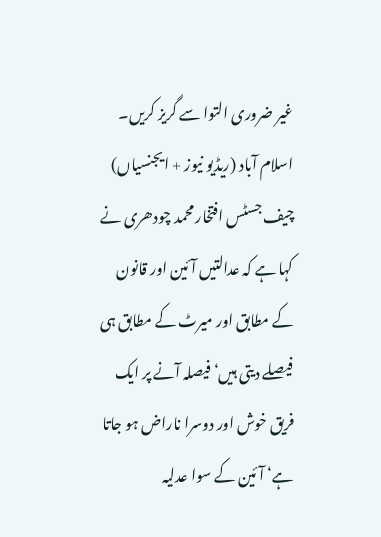غیر ضروری التوا سے گریز کریں۔
اسلام آباد (ریڈیو نیوز + ایجنسیاں) چیف جسٹس افتخار محمد چودھری نے کہا ہے کہ عدالتیں آئین اور قانون کے مطابق اور میرٹ کے مطابق ہی فیصلے دیتی ہیں‘ فیصلہ آنے پر ایک فریق خوش اور دوسرا ناراض ہو جاتا ہے‘ آئین کے سوا عدلیہ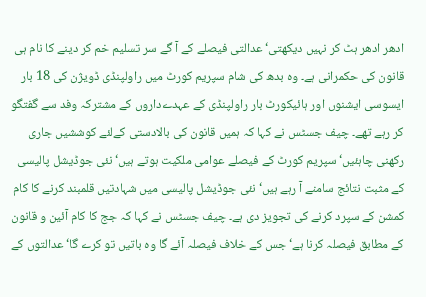ادھر ادھر ہٹ کر نہیں دیکھتی‘ عدالتی فیصلے کے آ گے سر تسلیم خم کر دینے کا نام ہی قانون کی حکمرانی ہے۔ وہ بدھ کی شام سپریم کورٹ میں راولپنڈی ڈویژن کی 18 بار ایسوسی ایشنوں اور ہائیکورٹ بار راولپنڈی کے عہدےداروں کے مشترکہ وفد سے گفتگو کر رہے تھے۔ چیف جسٹس نے کہا کہ ہمیں قانون کی بالادستی کےلئے کوششیں جاری رکھنی چاہئیں‘ سپریم کورٹ کے فیصلے عوامی ملکیت ہوتے ہیں‘ نئی جوڈیشل پالیسی کے مثبت نتائج سامنے آ رہے ہیں‘ نئی جوڈیشل پالیسی میں شہادتیں قلمبند کرنے کا کام کمشن کے سپرد کرنے کی تجویز دی ہے۔ چیف جسٹس نے کہا کہ جج کا کام آئین و قانون کے مطابق فیصلہ کرنا ہے‘ جس کے خلاف فیصلہ آئے گا وہ باتیں تو کرے گا‘ عدالتوں کے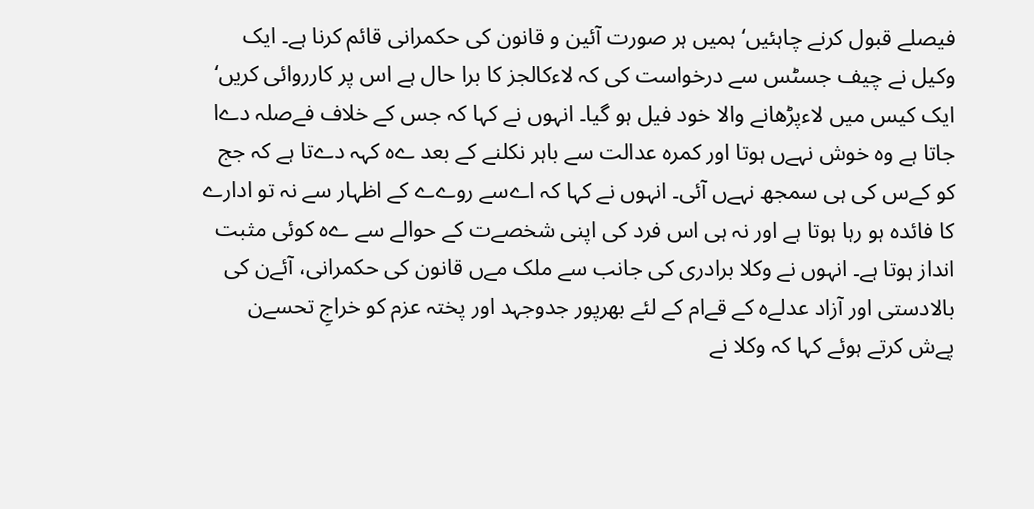فیصلے قبول کرنے چاہئیں‘ ہمیں ہر صورت آئین و قانون کی حکمرانی قائم کرنا ہے۔ ایک وکیل نے چیف جسٹس سے درخواست کی کہ لاءکالجز کا برا حال ہے اس پر کارروائی کریں‘ ایک کیس میں لاءپڑھانے والا خود فیل ہو گیا۔ انہوں نے کہا کہ جس کے خلاف فےصلہ دےا جاتا ہے وہ خوش نہےں ہوتا اور کمرہ عدالت سے باہر نکلنے کے بعد ےہ کہہ دےتا ہے کہ جج کو کےس کی ہی سمجھ نہےں آئی۔ انہوں نے کہا کہ اےسے روےے کے اظہار سے نہ تو ادارے کا فائدہ ہو رہا ہوتا ہے اور نہ ہی اس فرد کی اپنی شخصےت کے حوالے سے ےہ کوئی مثبت انداز ہوتا ہے۔ انہوں نے وکلا برادری کی جانب سے ملک مےں قانون کی حکمرانی، آئےن کی بالادستی اور آزاد عدلےہ کے قےام کے لئے بھرپور جدوجہد اور پختہ عزم کو خراجِ تحسےن پےش کرتے ہوئے کہا کہ وکلا نے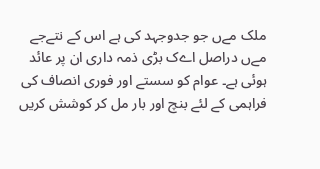ملک مےں جو جدوجہد کی ہے اس کے نتےجے مےں دراصل اےک بڑی ذمہ داری ان پر عائد ہوئی ہے۔ عوام کو سستے اور فوری انصاف کی فراہمی کے لئے بنچ اور بار مل کر کوشش کریں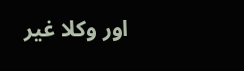اور وکلا غیر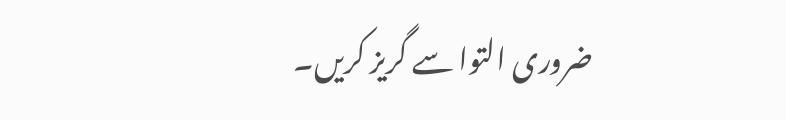ضروری التوا سے گریز کریں۔